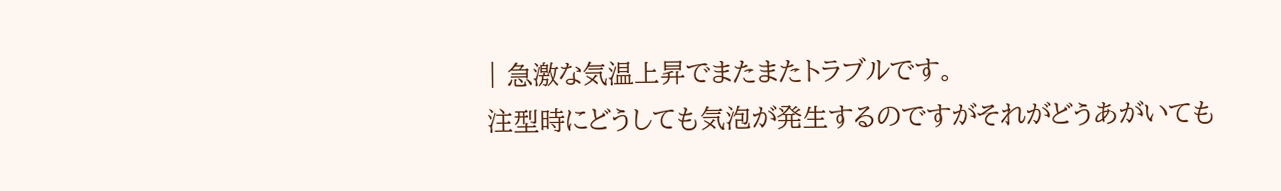| 急激な気温上昇でまたまたトラブルです。
注型時にどうしても気泡が発生するのですがそれがどうあがいても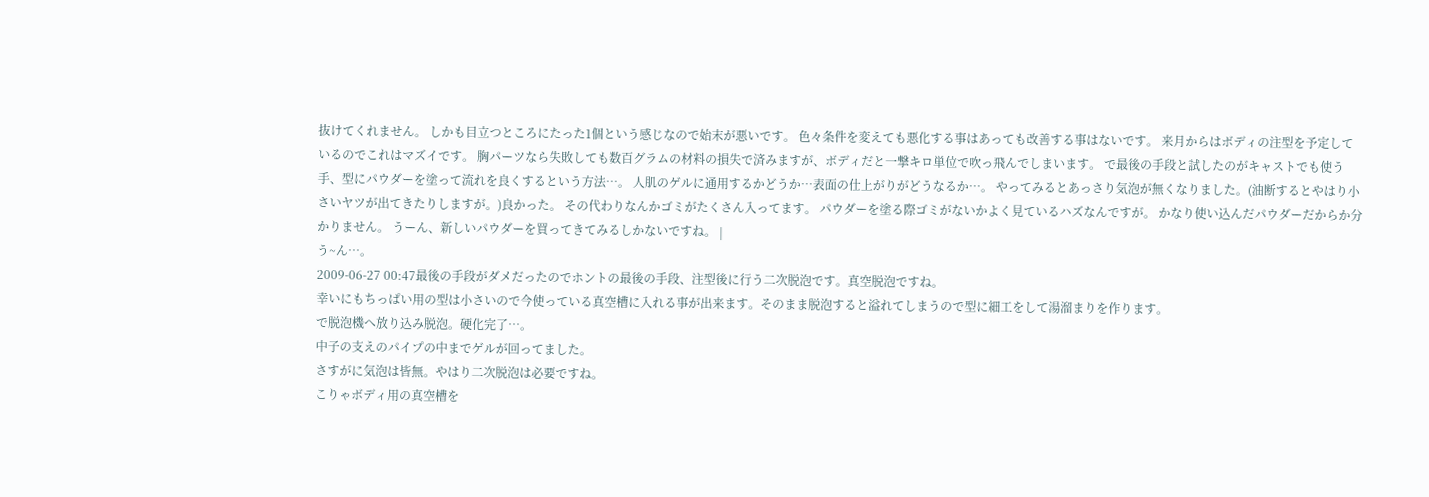抜けてくれません。 しかも目立つところにたった1個という感じなので始末が悪いです。 色々条件を変えても悪化する事はあっても改善する事はないです。 来月からはボディの注型を予定しているのでこれはマズイです。 胸パーツなら失敗しても数百グラムの材料の損失で済みますが、ボディだと一撃キロ単位で吹っ飛んでしまいます。 で最後の手段と試したのがキャストでも使う手、型にパウダーを塗って流れを良くするという方法…。 人肌のゲルに通用するかどうか…表面の仕上がりがどうなるか…。 やってみるとあっさり気泡が無くなりました。(油断するとやはり小さいヤツが出てきたりしますが。)良かった。 その代わりなんかゴミがたくさん入ってます。 パウダーを塗る際ゴミがないかよく見ているハズなんですが。 かなり使い込んだパウダーだからか分かりません。 うーん、新しいパウダーを買ってきてみるしかないですね。 |
う~ん…。
2009-06-27 00:47最後の手段がダメだったのでホントの最後の手段、注型後に行う二次脱泡です。真空脱泡ですね。
幸いにもちっぱい用の型は小さいので今使っている真空槽に入れる事が出来ます。そのまま脱泡すると溢れてしまうので型に細工をして湯溜まりを作ります。
で脱泡機へ放り込み脱泡。硬化完了…。
中子の支えのパイプの中までゲルが回ってました。
さすがに気泡は皆無。やはり二次脱泡は必要ですね。
こりゃボディ用の真空槽を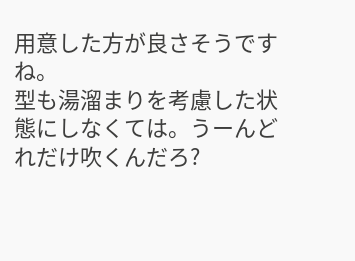用意した方が良さそうですね。
型も湯溜まりを考慮した状態にしなくては。うーんどれだけ吹くんだろ?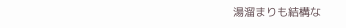湯溜まりも結構な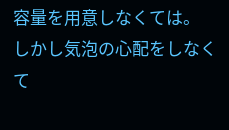容量を用意しなくては。
しかし気泡の心配をしなくて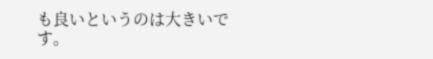も良いというのは大きいです。